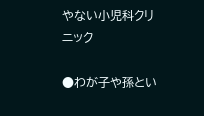やない小児科クリニック

●わが子や孫とい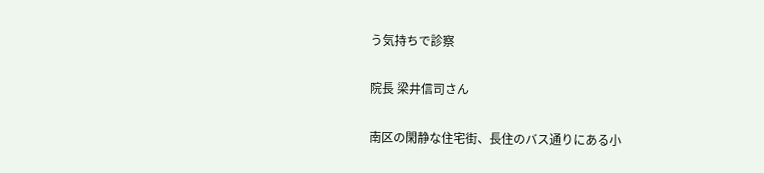う気持ちで診察

院長 梁井信司さん

南区の閑静な住宅街、長住のバス通りにある小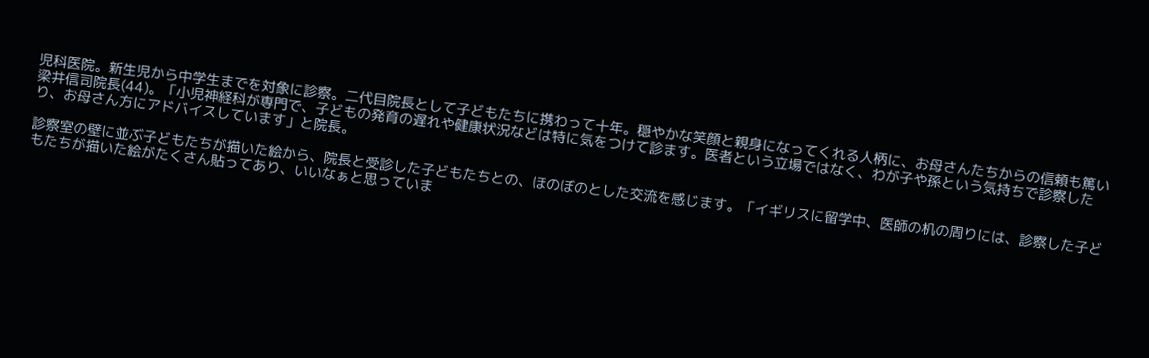児科医院。新生児から中学生までを対象に診察。二代目院長として子どもたちに携わって十年。穏やかな笑顔と親身になってくれる人柄に、お母さんたちからの信頼も篤い梁井信司院長(44)。「小児神経科が専門で、子どもの発育の遅れや健康状況などは特に気をつけて診ます。医者という立場ではなく、わが子や孫という気持ちで診察したり、お母さん方にアドバイスしています」と院長。

診察室の壁に並ぶ子どもたちが描いた絵から、院長と受診した子どもたちとの、ほのぼのとした交流を感じます。「イギリスに留学中、医師の机の周りには、診察した子どもたちが描いた絵がたくさん貼ってあり、いいなぁと思っていま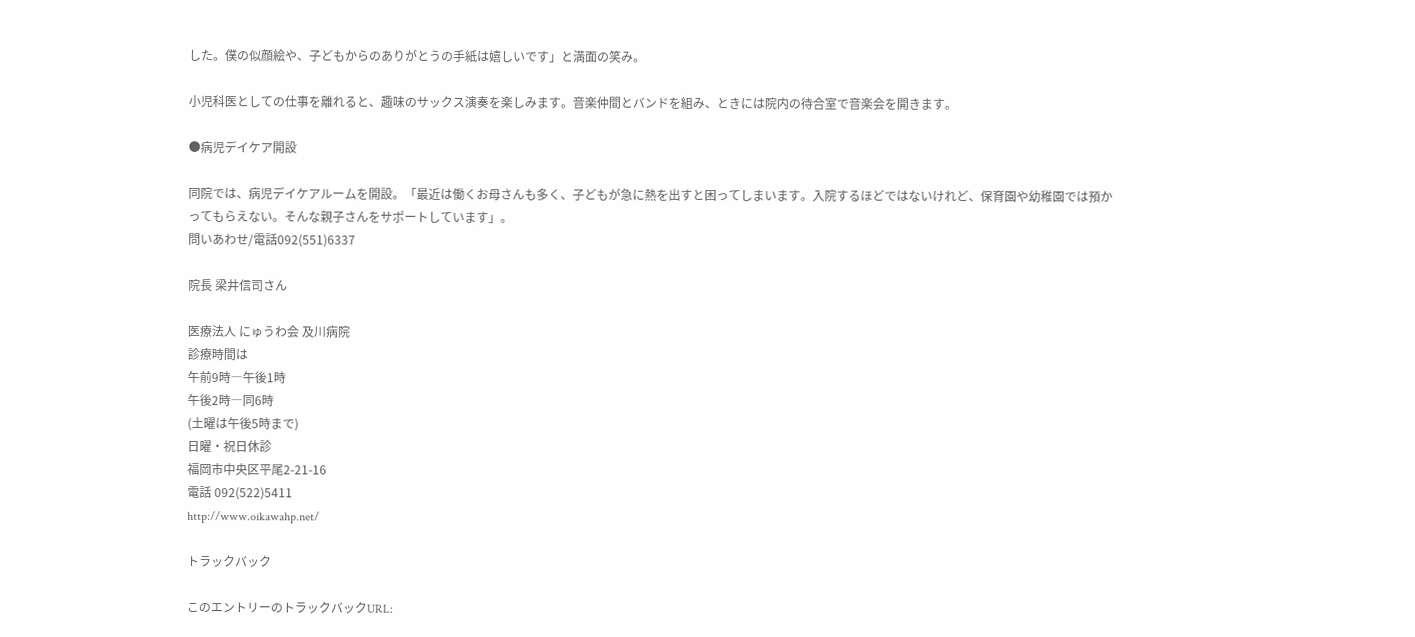した。僕の似顔絵や、子どもからのありがとうの手紙は嬉しいです」と満面の笑み。

小児科医としての仕事を離れると、趣味のサックス演奏を楽しみます。音楽仲間とバンドを組み、ときには院内の待合室で音楽会を開きます。

●病児デイケア開設

同院では、病児デイケアルームを開設。「最近は働くお母さんも多く、子どもが急に熱を出すと困ってしまいます。入院するほどではないけれど、保育園や幼稚園では預かってもらえない。そんな親子さんをサポートしています」。
問いあわせ/電話092(551)6337

院長 梁井信司さん

医療法人 にゅうわ会 及川病院
診療時間は
午前9時―午後1時
午後2時―同6時
(土曜は午後5時まで)
日曜・祝日休診
福岡市中央区平尾2-21-16
電話 092(522)5411
http://www.oikawahp.net/

トラックバック

このエントリーのトラックバックURL: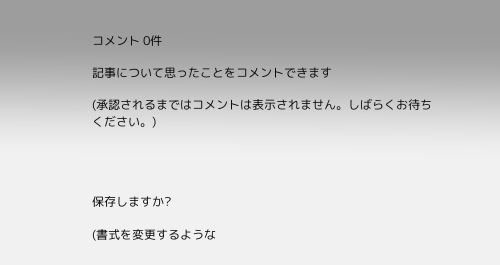コメント 0件

記事について思ったことをコメントできます

(承認されるまではコメントは表示されません。しばらくお待ちください。)




保存しますか?

(書式を変更するような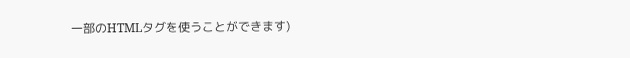一部のHTMLタグを使うことができます)